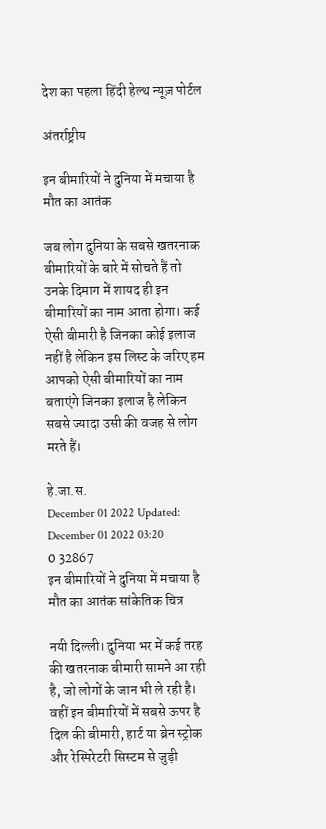देश का पहला हिंदी हेल्थ न्यूज़ पोर्टल

अंतर्राष्ट्रीय

इन बीमारियों ने दुनिया में मचाया है मौत का आतंक

जब लोग दुनिया के सबसे खतरनाक बीमारियों के बारे में सोचते हैं तो उनके दिमाग में शायद ही इन बीमारियों का नाम आता होगा। कई ऐसी बीमारी है जिनका कोई इलाज नहीं है लेकिन इस लिस्ट के जरिए हम आपको ऐसी बीमारियों का नाम बताएंगे जिनका इलाज है लेकिन सबसे ज्यादा उसी की वजह से लोग मरते हैं।

हे.जा.स.
December 01 2022 Updated: December 01 2022 03:20
0 32867
इन बीमारियों ने दुनिया में मचाया है मौत का आतंक सांकेतिक चित्र

नयी दिल्ली। दुनिया भर में कई तरह की खतरनाक बीमारी सामने आ रही है, जो लोगों के जान भी ले रही है। वहीं इन बीमारियों में सबसे ऊपर है दिल की बीमारी, हार्ट या ब्रेन स्ट्रोक और रेस्पिरेटरी सिस्टम से जुड़ी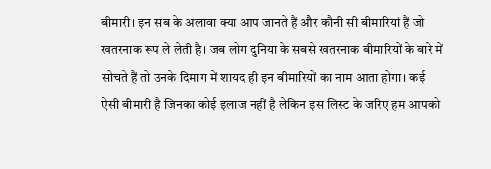बीमारी। इन सब के अलावा क्या आप जानते हैं और कौनी सी बीमारियां हैं जो खतरनाक रूप ले लेती है। जब लोग दुनिया के सबसे खतरनाक बीमारियों के बारे में सोचते हैं तो उनके दिमाग में शायद ही इन बीमारियों का नाम आता होगा। कई ऐसी बीमारी है जिनका कोई इलाज नहीं है लेकिन इस लिस्ट के जरिए हम आपको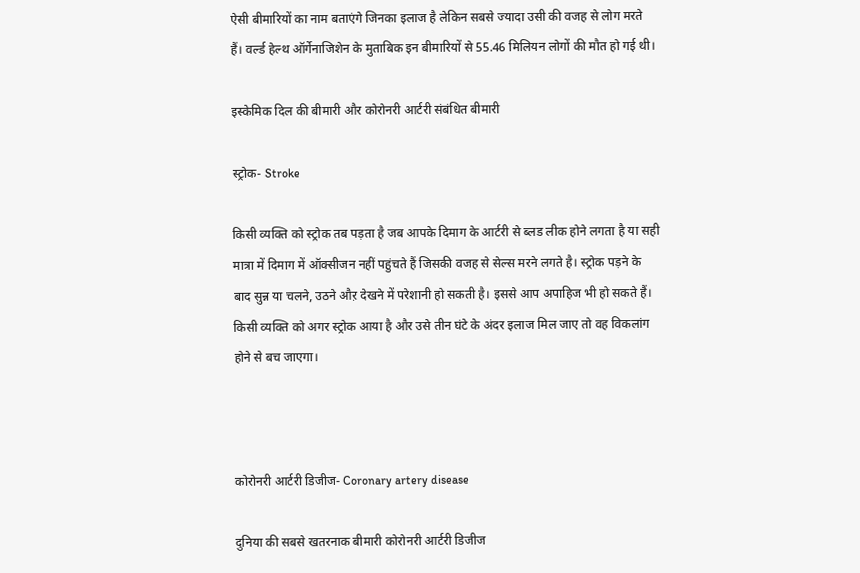ऐसी बीमारियों का नाम बताएंगे जिनका इलाज है लेकिन सबसे ज्यादा उसी की वजह से लोग मरते हैं। वर्ल्ड हेल्थ ऑर्गेनाजिशेन के मुताबिक इन बीमारियों से 55.46 मिलियन लोगों की मौत हो गई थी।

इस्केमिक दिल की बीमारी और कोरोनरी आर्टरी संबंधित बीमारी

स्ट्रोक- Stroke

किसी व्यक्ति को स्ट्रोक तब पड़ता है जब आपके दिमाग के आर्टरी से ब्लड लीक होने लगता है या सही मात्रा में दिमाग में ऑक्सीजन नहीं पहुंचते हैं जिसकी वजह से सेल्स मरने लगते है। स्ट्रोक पड़ने के बाद सुन्न या चलने, उठने औऱ देखने में परेशानी हो सकती है। इससे आप अपाहिज भी हो सकते हैं।  किसी व्यक्ति को अगर स्ट्रोक आया है और उसे तीन घंटे के अंदर इलाज मिल जाए तो वह विकलांग होने से बच जाएगा।



कोरोनरी आर्टरी डिजीज- Coronary artery disease

दुनिया की सबसे खतरनाक बीमारी कोरोनरी आर्टरी डिजीज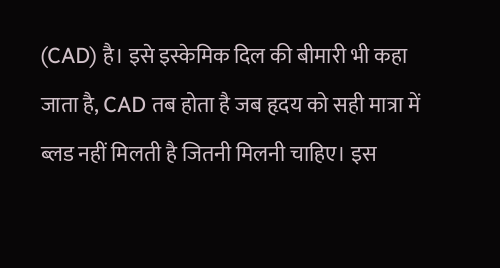(CAD) है। इसे इस्केमिक दिल की बीमारी भी कहा जाता है, CAD तब होता है जब हृदय को सही मात्रा में ब्लड नहीं मिलती है जितनी मिलनी चाहिए। इस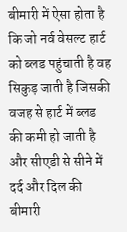बीमारी में ऐसा होता है कि जो नर्व वेसल्ट हार्ट को ब्लड पहुंचाती है वह सिकुड़ जाती है जिसकी वजह से हार्ट में ब्लड की कमी हो जाती है और सीएडी से सीने में दर्द और दिल की बीमारी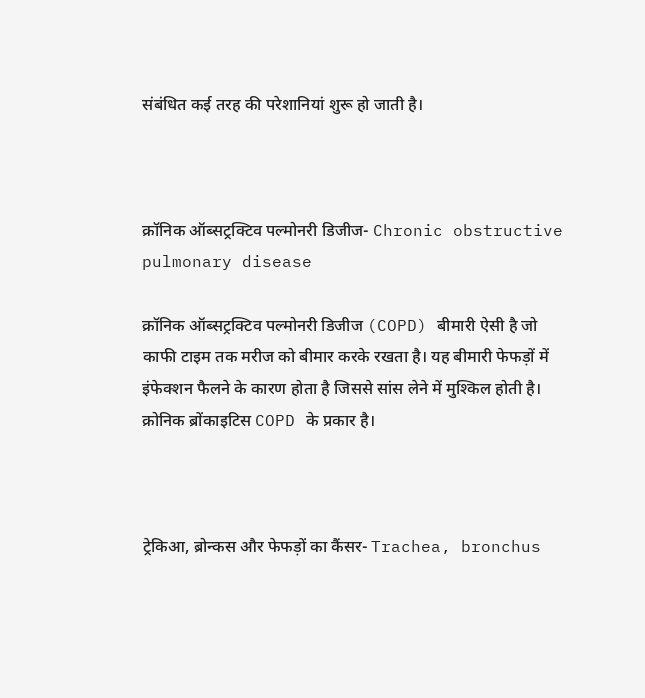संबंधित कई तरह की परेशानियां शुरू हो जाती है।



क्रॉनिक ऑब्सट्रक्टिव पल्मोनरी डिजीज- Chronic obstructive pulmonary disease

क्रॉनिक ऑब्सट्रक्टिव पल्मोनरी डिजीज (COPD) बीमारी ऐसी है जो काफी टाइम तक मरीज को बीमार करके रखता है। यह बीमारी फेफड़ों में इंफेक्शन फैलने के कारण होता है जिससे सांस लेने में मुश्किल होती है। क्रोनिक ब्रोंकाइटिस COPD के प्रकार है।



ट्रेकिआ, ब्रोन्कस और फेफड़ों का कैंसर- Trachea, bronchus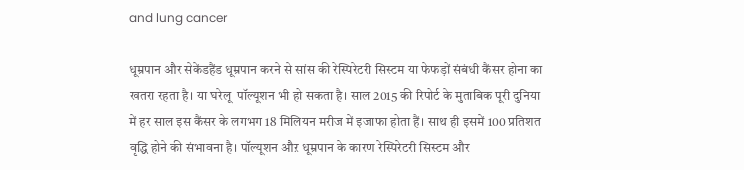and lung cancer

धूम्रपान और सेकेंडहैंड धूम्रपान करने से सांस की रेस्पिरेटरी सिस्टम या फेफड़ों संबंधी कैंसर होना का खतरा रहता है। या घरेलू  पॉल्यूशन भी हो सकता है। साल 2015 की रिपोर्ट के मुताबिक पूरी दुनिया में हर साल इस कैंसर के लगभग 18 मिलियन मरीज में इजाफा होता हैं। साथ ही इसमें 100 प्रतिशत वृद्धि होने की संभावना है। पॉल्यूशन औऱ धूम्रपान के कारण रेस्पिरेटरी सिस्टम और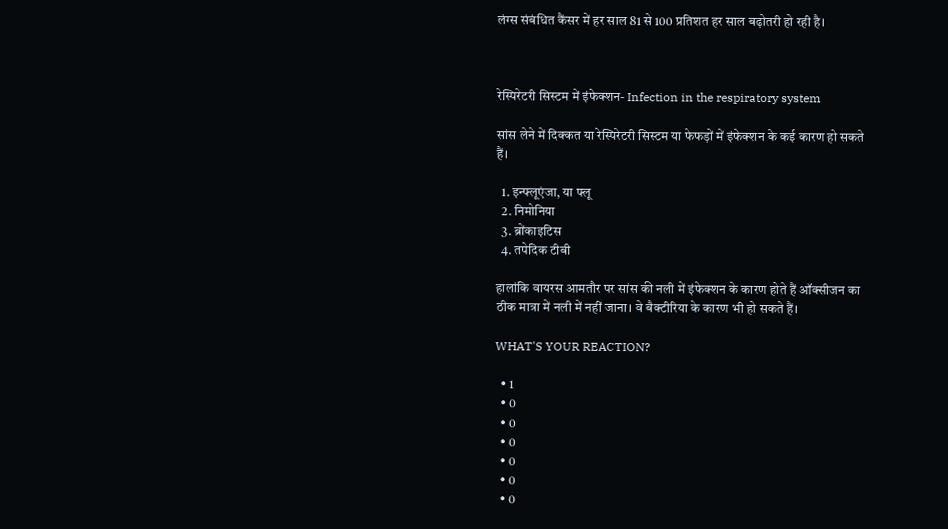लंग्स संबंधित कैंसर में हर साल 81 से 100 प्रतिशत हर साल बढ़ोतरी हो रही है।



रेस्पिरेटरी सिस्टम में इंफेक्शन- Infection in the respiratory system

सांस लेने में दिक्कत या रेस्पिरेटरी सिस्टम या फेफड़ों में इंफेक्शन के कई कारण हो सकते हैं।

  1. इन्फ्लूएंजा, या फ्लू
  2. निमोनिया
  3. ब्रोंकाइटिस
  4. तपेदिक टीबी

हालांकि वायरस आमतौर पर सांस की नली में इंफेक्शन के कारण होते हैं ऑक्सीजन का ठीक मात्रा में नली में नहीं जाना। वे बैक्टीरिया के कारण भी हो सकते हैं।

WHAT'S YOUR REACTION?

  • 1
  • 0
  • 0
  • 0
  • 0
  • 0
  • 0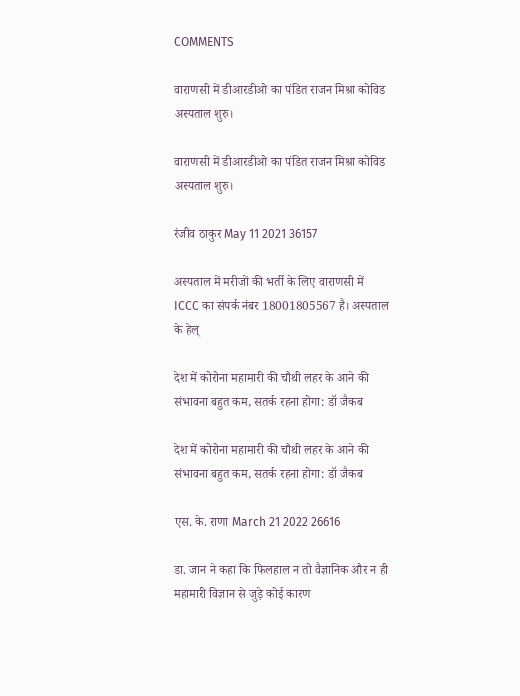COMMENTS

वाराणसी में डीआरडीओ का पंडित राजन मिश्रा कोविड अस्पताल शुरु।

वाराणसी में डीआरडीओ का पंडित राजन मिश्रा कोविड अस्पताल शुरु।

रंजीव ठाकुर May 11 2021 36157

अस्पताल में मरीजों की भर्ती के लिए वाराणसी में ICCC का संपर्क नंबर 18001805567 है। अस्पताल के हेल्

देश में कोरोना महामारी की चौथी लहर के आने की संभावना बहुत कम, सतर्क रहना होगा: डॉ जैकब

देश में कोरोना महामारी की चौथी लहर के आने की संभावना बहुत कम, सतर्क रहना होगा: डॉ जैकब

एस. के. राणा March 21 2022 26616

डा. जान ने कहा कि फिलहाल न तो वैज्ञानिक और न ही महामारी विज्ञान से जुड़े कोई कारण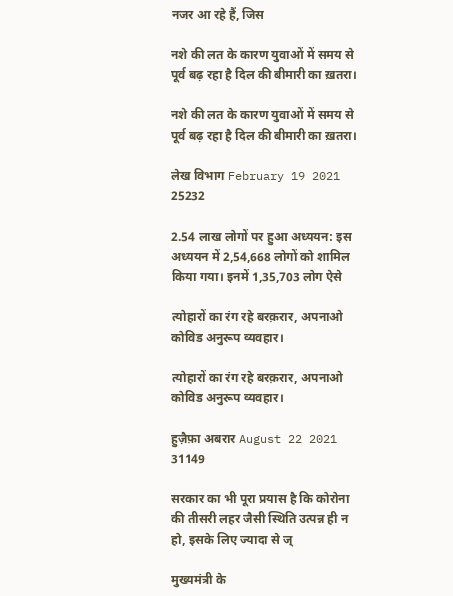नजर आ रहे हैं, जिस

नशे की लत के कारण युवाओं में समय से पूर्व बढ़ रहा है दिल की बीमारी का ख़तरा।

नशे की लत के कारण युवाओं में समय से पूर्व बढ़ रहा है दिल की बीमारी का ख़तरा।

लेख विभाग February 19 2021 25232

2.54 लाख लोगों पर हुआ अध्ययन: इस अध्ययन में 2,54,668 लोगों को शामिल किया गया। इनमें 1,35,703 लोग ऐसे

त्योहारों का रंग रहे बरक़रार, अपनाओ कोविड अनुरूप व्यवहार।

त्योहारों का रंग रहे बरक़रार, अपनाओ कोविड अनुरूप व्यवहार।

हुज़ैफ़ा अबरार August 22 2021 31149

सरकार का भी पूरा प्रयास है कि कोरोना की तीसरी लहर जैसी स्थिति उत्पन्न ही न हो, इसके लिए ज्यादा से ज्

मुख्यमंत्री के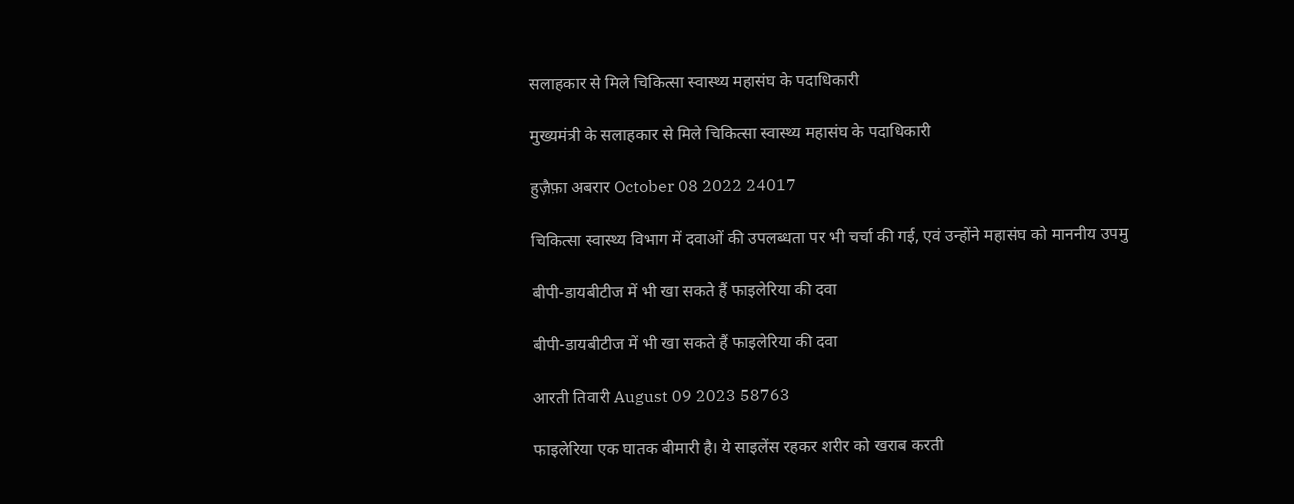सलाहकार से मिले चिकित्सा स्वास्थ्य महासंघ के पदाधिकारी

मुख्यमंत्री के सलाहकार से मिले चिकित्सा स्वास्थ्य महासंघ के पदाधिकारी

हुज़ैफ़ा अबरार October 08 2022 24017

चिकित्सा स्वास्थ्य विभाग में दवाओं की उपलब्धता पर भी चर्चा की गई, एवं उन्होंने महासंघ को माननीय उपमु

बीपी-डायबीटीज में भी खा सकते हैं फाइलेरिया की दवा

बीपी-डायबीटीज में भी खा सकते हैं फाइलेरिया की दवा

आरती तिवारी August 09 2023 58763

फाइलेरिया एक घातक बीमारी है। ये साइलेंस रहकर शरीर को खराब करती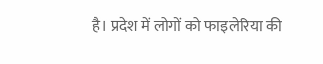है। प्रदेश में लोगों को फाइलेरिया की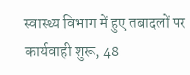स्वास्थ्य विभाग में हुए तबादलों पर कार्यवाही शुरू, 48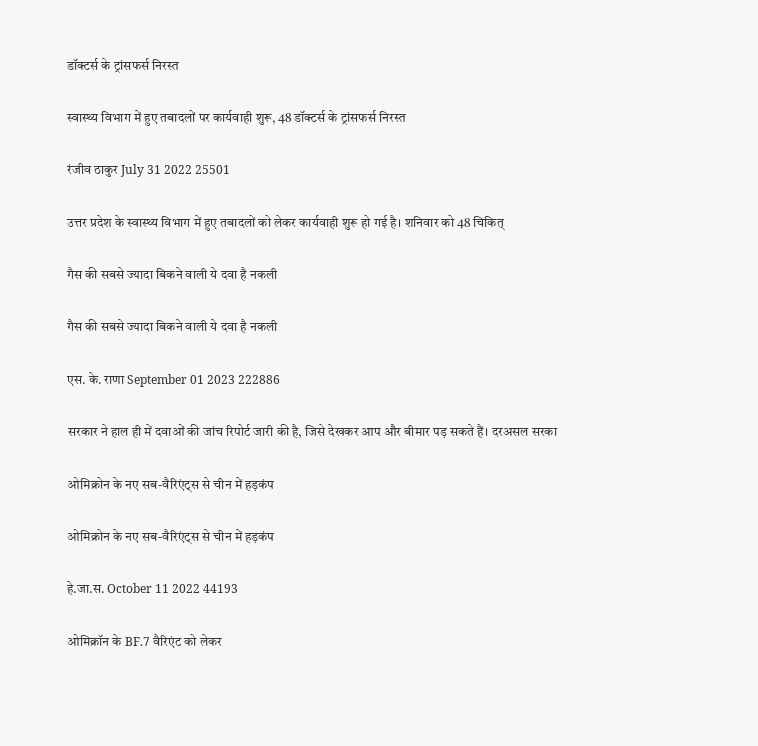डॉक्टर्स के ट्रांसफर्स निरस्त

स्वास्थ्य विभाग में हुए तबादलों पर कार्यवाही शुरू, 48 डॉक्टर्स के ट्रांसफर्स निरस्त

रंजीव ठाकुर July 31 2022 25501

उत्तर प्रदेश के स्वास्थ्य विभाग में हुए तबादलों को लेकर कार्यवाही शुरू हो गई है। शनिवार को 48 चिकित्

गैस की सबसे ज्यादा बिकने वाली ये दवा है नकली

गैस की सबसे ज्यादा बिकने वाली ये दवा है नकली

एस. के. राणा September 01 2023 222886

सरकार ने हाल ही में दवाओं की जांच रिपोर्ट जारी की है, जिसे देखकर आप और बीमार पड़ सकते हैं। दरअसल सरका

ओमिक्रोन के नए सब-वैरिएंट्स से चीन में हड़कंप

ओमिक्रोन के नए सब-वैरिएंट्स से चीन में हड़कंप

हे.जा.स. October 11 2022 44193

ओमिक्रॉन के BF.7 वैरिएंट को लेकर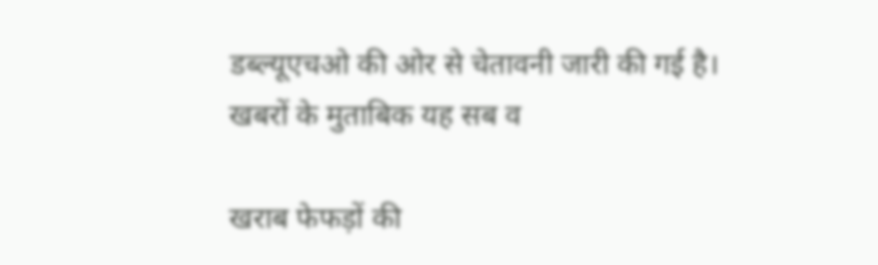डब्ल्यूएचओ की ओर से चेतावनी जारी की गई है। खबरों के मुताबिक यह सब व

खराब फेफड़ों की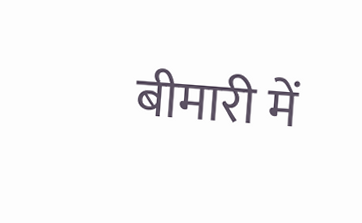बीमारी में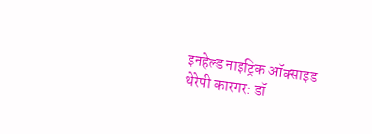इनहेल्ड नाइट्रिक ऑक्साइड थेरेपी कारगर: डॉ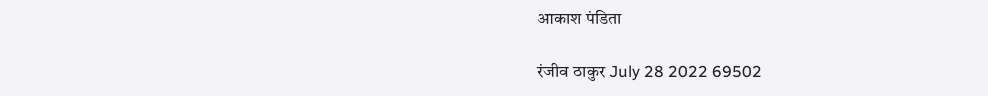आकाश पंडिता

रंजीव ठाकुर July 28 2022 69502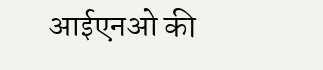आईएनओ की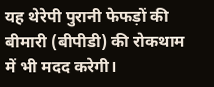यह थेरेपी पुरानी फेफड़ों की बीमारी (बीपीडी) की रोकथाम में भी मदद करेगी।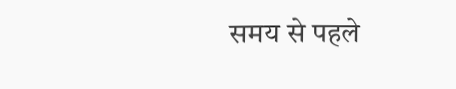समय से पहले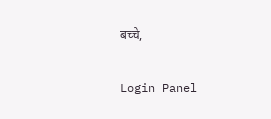बच्चे,

Login Panel